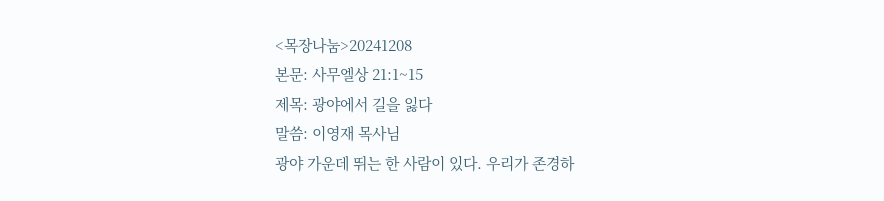<목장나눔>20241208
본문: 사무엘상 21:1~15
제목: 광야에서 길을 잃다
말씀: 이영재 목사님
광야 가운데 뛰는 한 사람이 있다. 우리가 존경하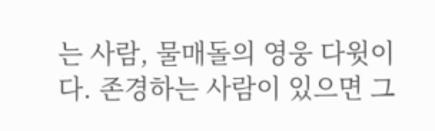는 사람, 물매돌의 영웅 다윗이다. 존경하는 사람이 있으면 그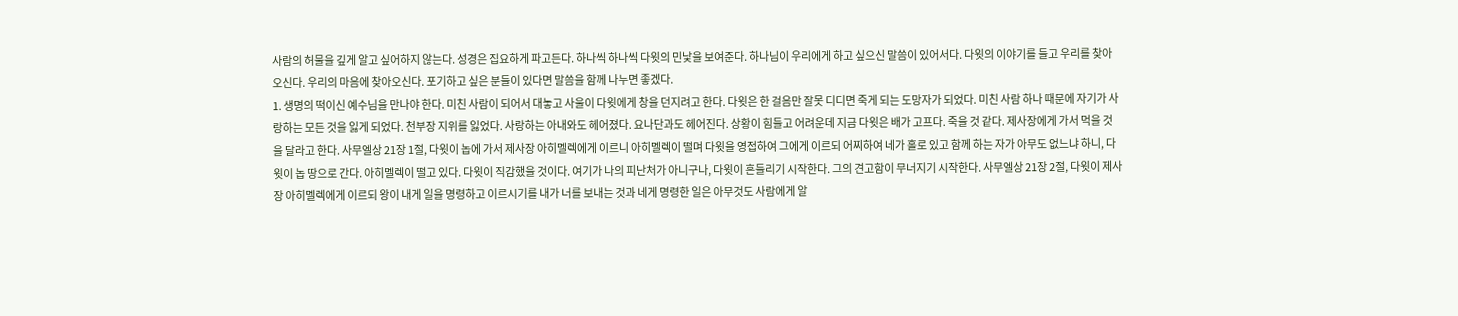사람의 허물을 깊게 알고 싶어하지 않는다. 성경은 집요하게 파고든다. 하나씩 하나씩 다윗의 민낯을 보여준다. 하나님이 우리에게 하고 싶으신 말씀이 있어서다. 다윗의 이야기를 들고 우리를 찾아오신다. 우리의 마음에 찾아오신다. 포기하고 싶은 분들이 있다면 말씀을 함께 나누면 좋겠다.
1. 생명의 떡이신 예수님을 만나야 한다. 미친 사람이 되어서 대놓고 사울이 다윗에게 창을 던지려고 한다. 다윗은 한 걸음만 잘못 디디면 죽게 되는 도망자가 되었다. 미친 사람 하나 때문에 자기가 사랑하는 모든 것을 잃게 되었다. 천부장 지위를 잃었다. 사랑하는 아내와도 헤어졌다. 요나단과도 헤어진다. 상황이 힘들고 어려운데 지금 다윗은 배가 고프다. 죽을 것 같다. 제사장에게 가서 먹을 것을 달라고 한다. 사무엘상 21장 1절, 다윗이 놉에 가서 제사장 아히멜렉에게 이르니 아히멜렉이 떨며 다윗을 영접하여 그에게 이르되 어찌하여 네가 홀로 있고 함께 하는 자가 아무도 없느냐 하니, 다윗이 놉 땅으로 간다. 아히멜렉이 떨고 있다. 다윗이 직감했을 것이다. 여기가 나의 피난처가 아니구나, 다윗이 흔들리기 시작한다. 그의 견고함이 무너지기 시작한다. 사무엘상 21장 2절, 다윗이 제사장 아히멜렉에게 이르되 왕이 내게 일을 명령하고 이르시기를 내가 너를 보내는 것과 네게 명령한 일은 아무것도 사람에게 알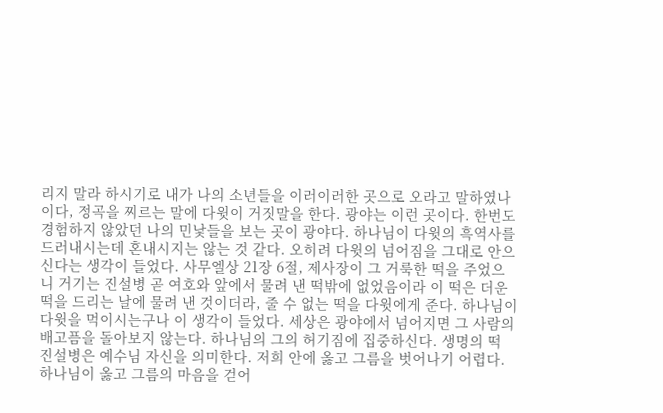리지 말라 하시기로 내가 나의 소년들을 이러이러한 곳으로 오라고 말하였나이다, 정곡을 찌르는 말에 다윗이 거짓말을 한다. 광야는 이런 곳이다. 한번도 경험하지 않았던 나의 민낯들을 보는 곳이 광야다. 하나님이 다윗의 흑역사를 드러내시는데 혼내시지는 않는 것 같다. 오히려 다윗의 넘어짐을 그대로 안으신다는 생각이 들었다. 사무엘상 21장 6절, 제사장이 그 거룩한 떡을 주었으니 거기는 진설병 곧 여호와 앞에서 물려 낸 떡밖에 없었음이라 이 떡은 더운 떡을 드리는 날에 물려 낸 것이더라, 줄 수 없는 떡을 다윗에게 준다. 하나님이 다윗을 먹이시는구나 이 생각이 들었다. 세상은 광야에서 넘어지면 그 사람의 배고픔을 돌아보지 않는다. 하나님의 그의 허기짐에 집중하신다. 생명의 떡 진설병은 예수님 자신을 의미한다. 저희 안에 옳고 그름을 벗어나기 어렵다. 하나님이 옳고 그름의 마음을 걷어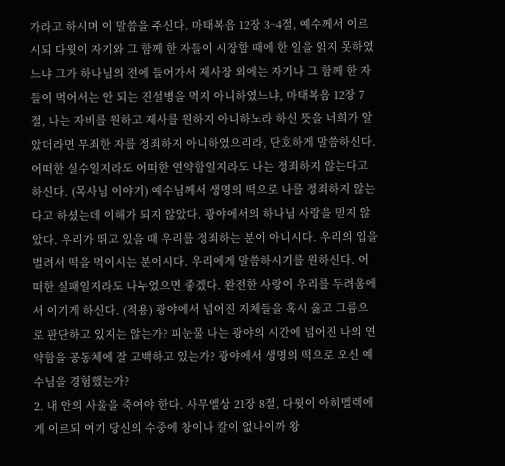가라고 하시며 이 말씀을 주신다. 마태복음 12장 3~4절, 예수께서 이르시되 다윗이 자기와 그 함께 한 자들이 시장할 때에 한 일을 읽지 못하였느냐 그가 하나님의 전에 들어가서 제사장 외에는 자기나 그 함께 한 자들이 먹어서는 안 되는 진설병을 먹지 아니하였느냐, 마태복음 12장 7절, 나는 자비를 원하고 제사를 원하지 아니하노라 하신 뜻을 너희가 알았더라면 무죄한 자를 정죄하지 아니하였으리라, 단호하게 말씀하신다. 어떠한 실수일지라도 어떠한 연약함일지라도 나는 정죄하지 않는다고 하신다. (목사님 이야기) 예수님께서 생명의 떡으로 나를 정죄하지 않는다고 하셨는데 이해가 되지 않았다. 광야에서의 하나님 사랑을 믿지 않았다. 우리가 뛰고 있을 때 우리를 정죄하는 분이 아니시다. 우리의 입을 벌려서 떡을 먹이시는 분이시다. 우리에게 말씀하시기를 원하신다. 어떠한 실패일지라도 나누었으면 좋겠다. 완전한 사랑이 우리를 두려움에서 이기게 하신다. (적용) 광야에서 넘어진 지체들을 혹시 옳고 그름으로 판단하고 있지는 않는가? 피눈물 나는 광야의 시간에 넘어진 나의 연약함을 공동체에 잘 고백하고 있는가? 광야에서 생명의 떡으로 오신 예수님을 경험했는가?
2. 내 안의 사울을 죽여야 한다. 사무엘상 21장 8절, 다윗이 아히멜렉에게 이르되 여기 당신의 수중에 창이나 칼이 없나이까 왕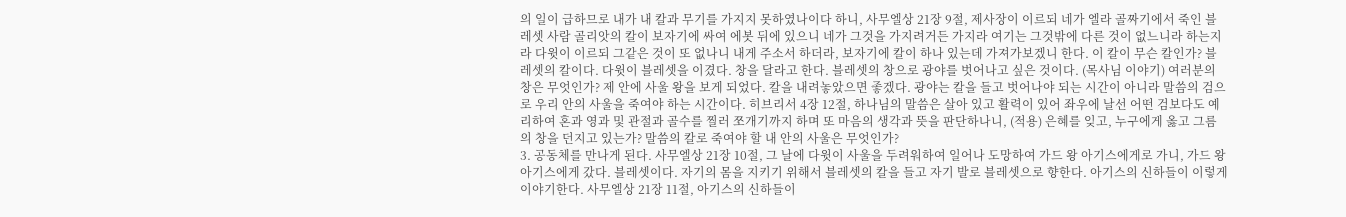의 일이 급하므로 내가 내 칼과 무기를 가지지 못하였나이다 하니, 사무엘상 21장 9절, 제사장이 이르되 네가 엘라 골짜기에서 죽인 블레셋 사람 골리앗의 칼이 보자기에 싸여 에봇 뒤에 있으니 네가 그것을 가지려거든 가지라 여기는 그것밖에 다른 것이 없느니라 하는지라 다윗이 이르되 그같은 것이 또 없나니 내게 주소서 하더라, 보자기에 칼이 하나 있는데 가져가보겠니 한다. 이 칼이 무슨 칼인가? 블레셋의 칼이다. 다윗이 블레셋을 이겼다. 창을 달라고 한다. 블레셋의 창으로 광야를 벗어나고 싶은 것이다. (목사님 이야기) 여러분의 창은 무엇인가? 제 안에 사울 왕을 보게 되었다. 칼을 내려놓았으면 좋겠다. 광야는 칼을 들고 벗어나야 되는 시간이 아니라 말씀의 검으로 우리 안의 사울을 죽여야 하는 시간이다. 히브리서 4장 12절, 하나님의 말씀은 살아 있고 활력이 있어 좌우에 날선 어떤 검보다도 예리하여 혼과 영과 및 관절과 골수를 찔러 쪼개기까지 하며 또 마음의 생각과 뜻을 판단하나니, (적용) 은혜를 잊고, 누구에게 옳고 그름의 창을 던지고 있는가? 말씀의 칼로 죽여야 할 내 안의 사울은 무엇인가?
3. 공동체를 만나게 된다. 사무엘상 21장 10절, 그 날에 다윗이 사울을 두려워하여 일어나 도망하여 가드 왕 아기스에게로 가니, 가드 왕 아기스에게 갔다. 블레셋이다. 자기의 몸을 지키기 위해서 블레셋의 칼을 들고 자기 발로 블레셋으로 향한다. 아기스의 신하들이 이렇게 이야기한다. 사무엘상 21장 11절, 아기스의 신하들이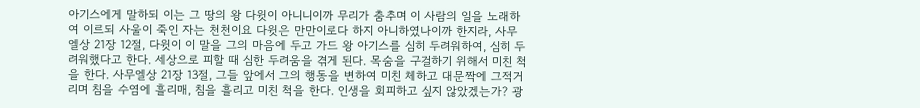아기스에게 말하되 이는 그 땅의 왕 다윗이 아니니이까 무리가 춤추며 이 사람의 일을 노래하여 이르되 사울이 죽인 자는 천천이요 다윗은 만만이로다 하지 아니하였나이까 한지라, 사무엘상 21장 12절, 다윗이 이 말을 그의 마음에 두고 가드 왕 아기스를 심히 두려워하여, 심히 두려워했다고 한다. 세상으로 피할 때 심한 두려움을 겪게 된다. 목숨을 구걸하기 위해서 미친 척을 한다. 사무엘상 21장 13절, 그들 앞에서 그의 행동을 변하여 미친 체하고 대문짝에 그적거리며 침을 수염에 흘리매, 침을 흘리고 미친 척을 한다. 인생을 회피하고 싶지 않았겠는가? 광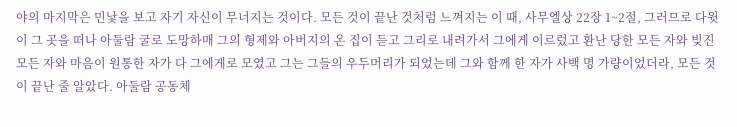야의 마지막은 민낯을 보고 자기 자신이 무너지는 것이다. 모든 것이 끝난 것처럼 느껴지는 이 때, 사무엘상 22장 1~2절, 그러므로 다윗이 그 곳을 떠나 아둘람 굴로 도망하매 그의 형제와 아버지의 온 집이 듣고 그리로 내려가서 그에게 이르렀고 환난 당한 모든 자와 빚진 모든 자와 마음이 원통한 자가 다 그에게로 모였고 그는 그들의 우두머리가 되었는데 그와 함께 한 자가 사백 명 가량이었더라, 모든 것이 끝난 줄 알았다. 아둘람 공동체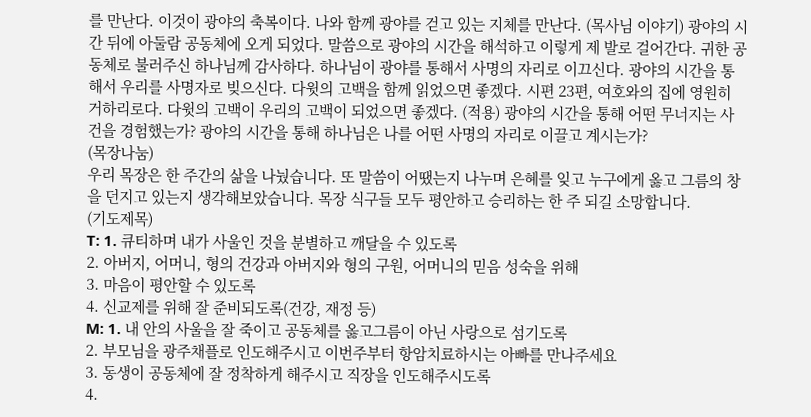를 만난다. 이것이 광야의 축복이다. 나와 함께 광야를 걷고 있는 지체를 만난다. (목사님 이야기) 광야의 시간 뒤에 아둘람 공동체에 오게 되었다. 말씀으로 광야의 시간을 해석하고 이렇게 제 발로 걸어간다. 귀한 공동체로 불러주신 하나님께 감사하다. 하나님이 광야를 통해서 사명의 자리로 이끄신다. 광야의 시간을 통해서 우리를 사명자로 빚으신다. 다윗의 고백을 함께 읽었으면 좋겠다. 시편 23편, 여호와의 집에 영원히 거하리로다. 다윗의 고백이 우리의 고백이 되었으면 좋겠다. (적용) 광야의 시간을 통해 어떤 무너지는 사건을 경험했는가? 광야의 시간을 통해 하나님은 나를 어떤 사명의 자리로 이끌고 계시는가?
(목장나눔)
우리 목장은 한 주간의 삶을 나눴습니다. 또 말씀이 어땠는지 나누며 은혜를 잊고 누구에게 옳고 그름의 창을 던지고 있는지 생각해보았습니다. 목장 식구들 모두 평안하고 승리하는 한 주 되길 소망합니다.
(기도제목)
T: 1. 큐티하며 내가 사울인 것을 분별하고 깨달을 수 있도록
2. 아버지, 어머니, 형의 건강과 아버지와 형의 구원, 어머니의 믿음 성숙을 위해
3. 마음이 평안할 수 있도록
4. 신교제를 위해 잘 준비되도록(건강, 재정 등)
M: 1. 내 안의 사울을 잘 죽이고 공동체를 옳고그름이 아닌 사랑으로 섬기도록
2. 부모님을 광주채플로 인도해주시고 이번주부터 항암치료하시는 아빠를 만나주세요
3. 동생이 공동체에 잘 정착하게 해주시고 직장을 인도해주시도록
4.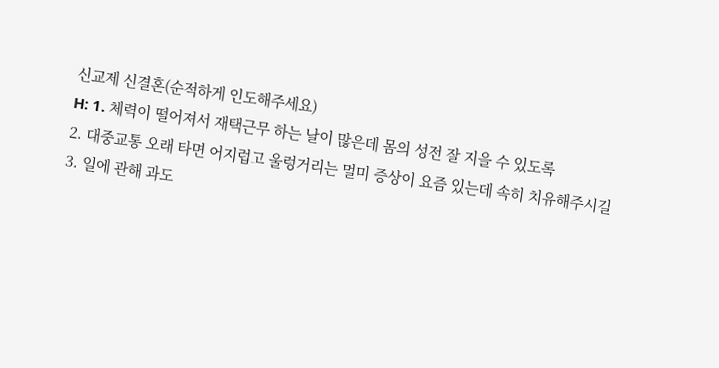신교제 신결혼(순적하게 인도해주세요)
H: 1. 체력이 떨어져서 재택근무 하는 날이 많은데 몸의 성전 잘 지을 수 있도록
2. 대중교통 오래 타면 어지럽고 울렁거리는 멀미 증상이 요즘 있는데 속히 치유해주시길
3. 일에 관해 과도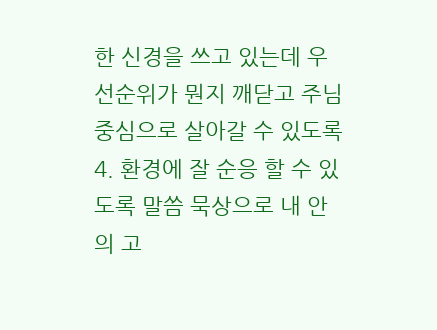한 신경을 쓰고 있는데 우선순위가 뭔지 깨닫고 주님 중심으로 살아갈 수 있도록
4. 환경에 잘 순응 할 수 있도록 말씀 묵상으로 내 안의 고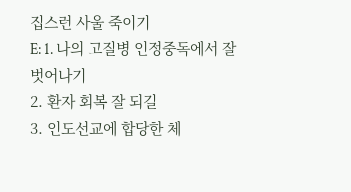집스런 사울 죽이기
E: 1. 나의 고질병 인정중독에서 잘 벗어나기
2. 환자 회복 잘 되길
3. 인도선교에 합당한 체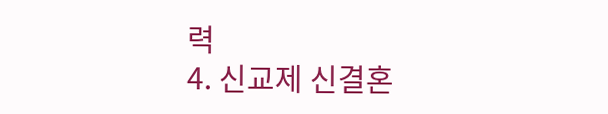력
4. 신교제 신결혼